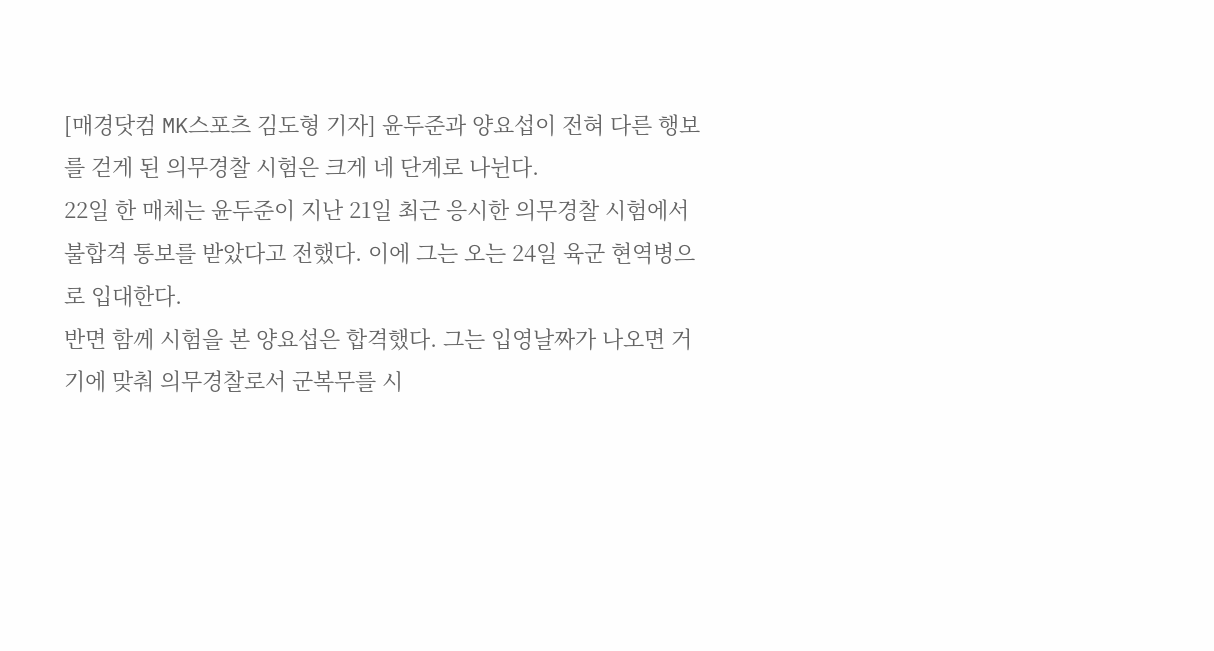[매경닷컴 MK스포츠 김도형 기자] 윤두준과 양요섭이 전혀 다른 행보를 걷게 된 의무경찰 시험은 크게 네 단계로 나뉜다.
22일 한 매체는 윤두준이 지난 21일 최근 응시한 의무경찰 시험에서 불합격 통보를 받았다고 전했다. 이에 그는 오는 24일 육군 현역병으로 입대한다.
반면 함께 시험을 본 양요섭은 합격했다. 그는 입영날짜가 나오면 거기에 맞춰 의무경찰로서 군복무를 시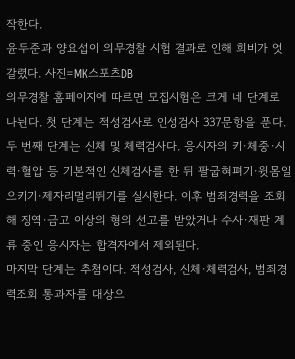작한다.
윤두준과 양요섭이 의무경찰 시험 결과로 인해 희비가 엇갈렸다. 사진=MK스포츠DB
의무경찰 홈페이지에 따르면 모집시험은 크게 네 단계로 나뉜다. 첫 단계는 적성검사로 인성검사 337문항을 푼다. 두 번째 단계는 신체 및 체력검사다. 응시자의 키·체중·시력·혈압 등 기본적인 신체검사를 한 뒤 팔굽혀펴기·윗몸일으키기·제자리멀리뛰기를 실시한다. 이후 범죄경력을 조회해 징역·금고 이상의 형의 선고를 받았거나 수사·재판 계류 중인 응시자는 합격자에서 제외된다.
마지막 단계는 추첨이다. 적성검사, 신체·체력검사, 범죄경력조회 통과자를 대상으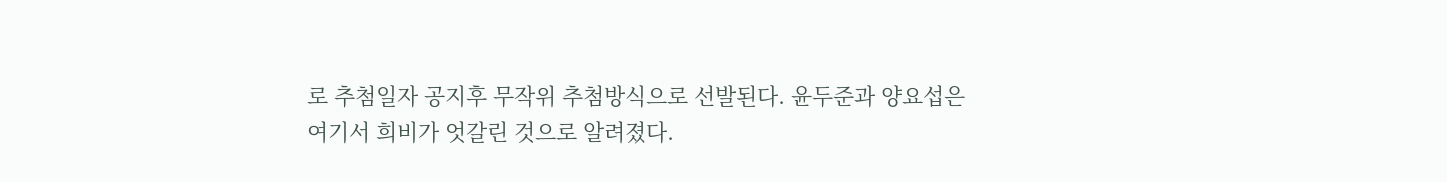로 추첨일자 공지후 무작위 추첨방식으로 선발된다. 윤두준과 양요섭은 여기서 희비가 엇갈린 것으로 알려졌다.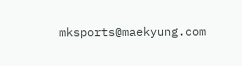mksports@maekyung.com